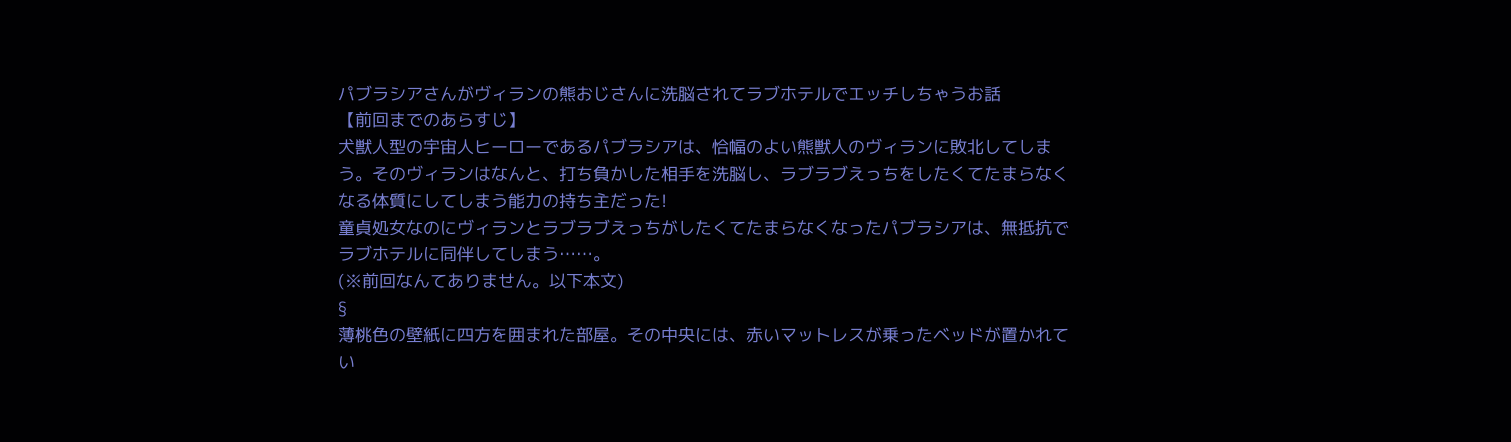パブラシアさんがヴィランの熊おじさんに洗脳されてラブホテルでエッチしちゃうお話
【前回までのあらすじ】
犬獣人型の宇宙人ヒーローであるパブラシアは、恰幅のよい熊獣人のヴィランに敗北してしまう。そのヴィランはなんと、打ち負かした相手を洗脳し、ラブラブえっちをしたくてたまらなくなる体質にしてしまう能力の持ち主だった!
童貞処女なのにヴィランとラブラブえっちがしたくてたまらなくなったパブラシアは、無抵抗でラブホテルに同伴してしまう……。
(※前回なんてありません。以下本文)
§
薄桃色の壁紙に四方を囲まれた部屋。その中央には、赤いマットレスが乗ったベッドが置かれてい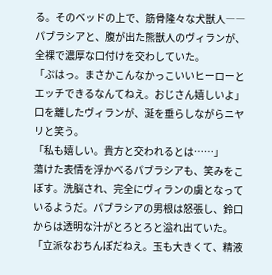る。そのベッドの上で、筋骨隆々な犬獣人――パブラシアと、腹が出た熊獣人のヴィランが、全裸で濃厚な口付けを交わしていた。
「ぷはっ。まさかこんなかっこいいヒーローとエッチできるなんてねえ。おじさん嬉しいよ」
口を離したヴィランが、涎を垂らしながらニヤリと笑う。
「私も嬉しい。貴方と交われるとは……」
蕩けた表情を浮かべるパブラシアも、笑みをこぼす。洗脳され、完全にヴィランの虜となっているようだ。パブラシアの男根は怒張し、鈴口からは透明な汁がとろとろと溢れ出ていた。
「立派なおちんぽだねえ。玉も大きくて、精液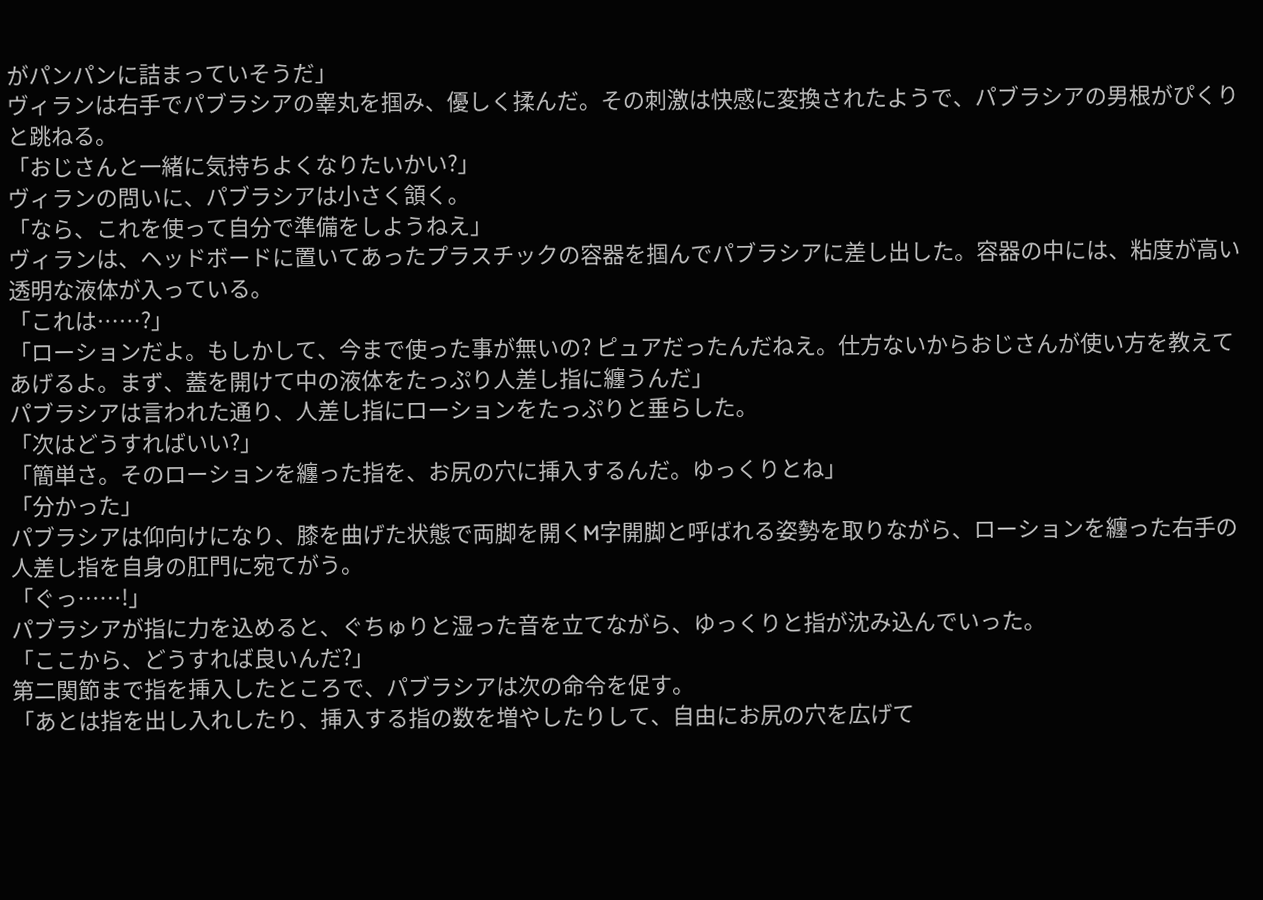がパンパンに詰まっていそうだ」
ヴィランは右手でパブラシアの睾丸を掴み、優しく揉んだ。その刺激は快感に変換されたようで、パブラシアの男根がぴくりと跳ねる。
「おじさんと一緒に気持ちよくなりたいかい?」
ヴィランの問いに、パブラシアは小さく頷く。
「なら、これを使って自分で準備をしようねえ」
ヴィランは、ヘッドボードに置いてあったプラスチックの容器を掴んでパブラシアに差し出した。容器の中には、粘度が高い透明な液体が入っている。
「これは……?」
「ローションだよ。もしかして、今まで使った事が無いの? ピュアだったんだねえ。仕方ないからおじさんが使い方を教えてあげるよ。まず、蓋を開けて中の液体をたっぷり人差し指に纏うんだ」
パブラシアは言われた通り、人差し指にローションをたっぷりと垂らした。
「次はどうすればいい?」
「簡単さ。そのローションを纏った指を、お尻の穴に挿入するんだ。ゆっくりとね」
「分かった」
パブラシアは仰向けになり、膝を曲げた状態で両脚を開くM字開脚と呼ばれる姿勢を取りながら、ローションを纏った右手の人差し指を自身の肛門に宛てがう。
「ぐっ……!」
パブラシアが指に力を込めると、ぐちゅりと湿った音を立てながら、ゆっくりと指が沈み込んでいった。
「ここから、どうすれば良いんだ?」
第二関節まで指を挿入したところで、パブラシアは次の命令を促す。
「あとは指を出し入れしたり、挿入する指の数を増やしたりして、自由にお尻の穴を広げて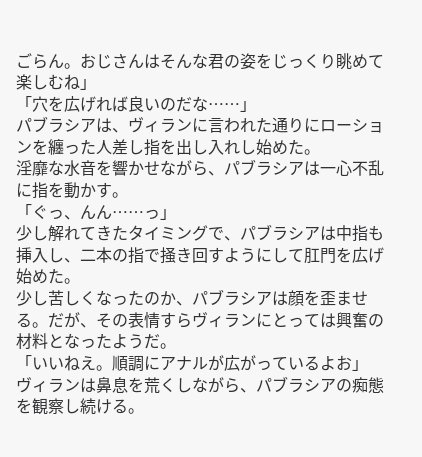ごらん。おじさんはそんな君の姿をじっくり眺めて楽しむね」
「穴を広げれば良いのだな……」
パブラシアは、ヴィランに言われた通りにローションを纏った人差し指を出し入れし始めた。
淫靡な水音を響かせながら、パブラシアは一心不乱に指を動かす。
「ぐっ、んん……っ」
少し解れてきたタイミングで、パブラシアは中指も挿入し、二本の指で掻き回すようにして肛門を広げ始めた。
少し苦しくなったのか、パブラシアは顔を歪ませる。だが、その表情すらヴィランにとっては興奮の材料となったようだ。
「いいねえ。順調にアナルが広がっているよお」
ヴィランは鼻息を荒くしながら、パブラシアの痴態を観察し続ける。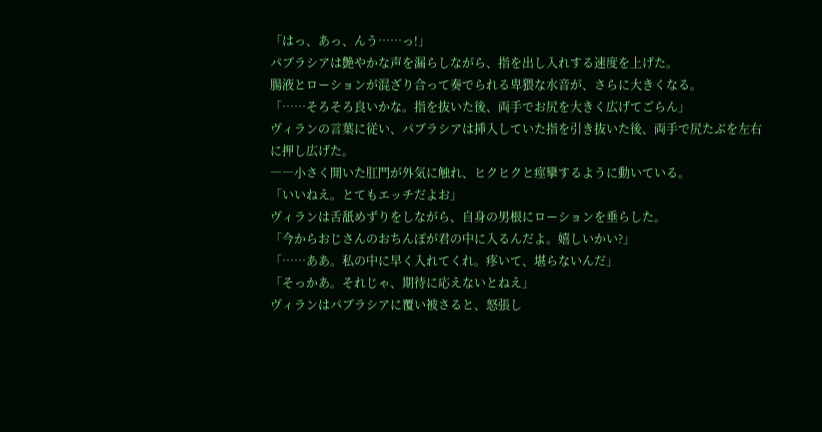「はっ、あっ、んう……っ!」
パブラシアは艶やかな声を漏らしながら、指を出し入れする速度を上げた。
腸液とローションが混ざり合って奏でられる卑猥な水音が、さらに大きくなる。
「……そろそろ良いかな。指を抜いた後、両手でお尻を大きく広げてごらん」
ヴィランの言葉に従い、パブラシアは挿入していた指を引き抜いた後、両手で尻たぶを左右に押し広げた。
――小さく開いた肛門が外気に触れ、ヒクヒクと痙攣するように動いている。
「いいねえ。とてもエッチだよお」
ヴィランは舌舐めずりをしながら、自身の男根にローションを垂らした。
「今からおじさんのおちんぽが君の中に入るんだよ。嬉しいかい?」
「……ああ。私の中に早く入れてくれ。疼いて、堪らないんだ」
「そっかあ。それじゃ、期待に応えないとねえ」
ヴィランはパブラシアに覆い被さると、怒張し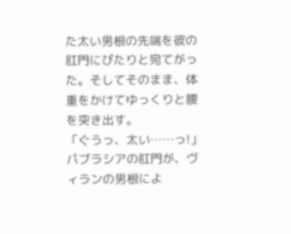た太い男根の先端を彼の肛門にぴたりと宛てがった。そしてそのまま、体重をかけてゆっくりと腰を突き出す。
「ぐうっ、太い……っ!」
パブラシアの肛門が、ヴィランの男根によ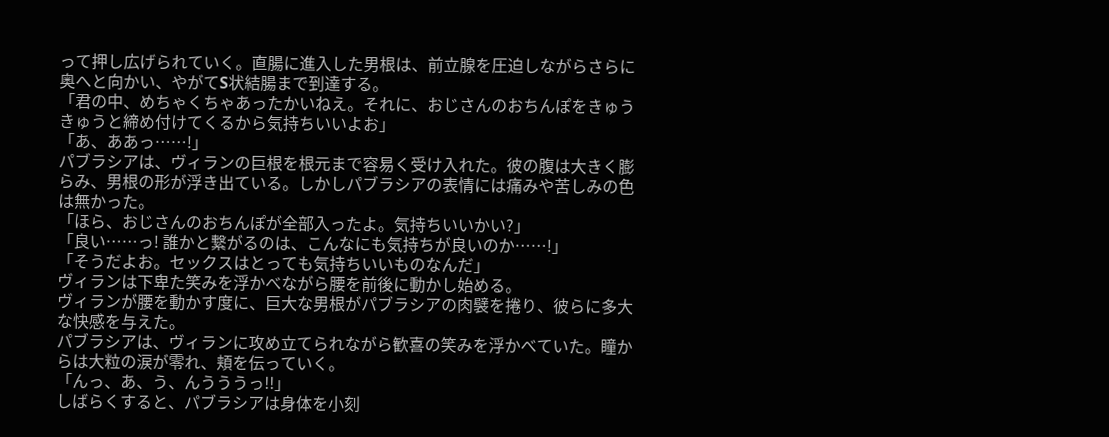って押し広げられていく。直腸に進入した男根は、前立腺を圧迫しながらさらに奥へと向かい、やがてS状結腸まで到達する。
「君の中、めちゃくちゃあったかいねえ。それに、おじさんのおちんぽをきゅうきゅうと締め付けてくるから気持ちいいよお」
「あ、ああっ……!」
パブラシアは、ヴィランの巨根を根元まで容易く受け入れた。彼の腹は大きく膨らみ、男根の形が浮き出ている。しかしパブラシアの表情には痛みや苦しみの色は無かった。
「ほら、おじさんのおちんぽが全部入ったよ。気持ちいいかい?」
「良い……っ! 誰かと繋がるのは、こんなにも気持ちが良いのか……!」
「そうだよお。セックスはとっても気持ちいいものなんだ」
ヴィランは下卑た笑みを浮かべながら腰を前後に動かし始める。
ヴィランが腰を動かす度に、巨大な男根がパブラシアの肉襞を捲り、彼らに多大な快感を与えた。
パブラシアは、ヴィランに攻め立てられながら歓喜の笑みを浮かべていた。瞳からは大粒の涙が零れ、頬を伝っていく。
「んっ、あ、う、んうううっ!!」
しばらくすると、パブラシアは身体を小刻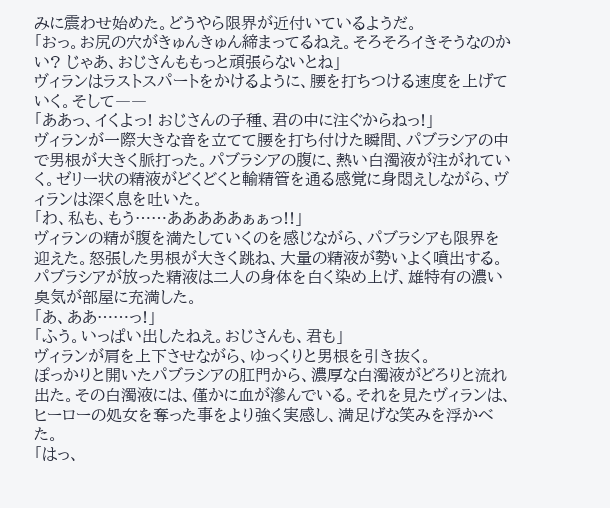みに震わせ始めた。どうやら限界が近付いているようだ。
「おっ。お尻の穴がきゅんきゅん締まってるねえ。そろそろイきそうなのかい? じゃあ、おじさんももっと頑張らないとね」
ヴィランはラストスパートをかけるように、腰を打ちつける速度を上げていく。そして――
「ああっ、イくよっ! おじさんの子種、君の中に注ぐからねっ!」
ヴィランが一際大きな音を立てて腰を打ち付けた瞬間、パブラシアの中で男根が大きく脈打った。パブラシアの腹に、熱い白濁液が注がれていく。ゼリー状の精液がどくどくと輸精管を通る感覚に身悶えしながら、ヴィランは深く息を吐いた。
「わ、私も、もう……あああああぁぁっ!!」
ヴィランの精が腹を満たしていくのを感じながら、パブラシアも限界を迎えた。怒張した男根が大きく跳ね、大量の精液が勢いよく噴出する。
パブラシアが放った精液は二人の身体を白く染め上げ、雄特有の濃い臭気が部屋に充満した。
「あ、ああ……っ!」
「ふう。いっぱい出したねえ。おじさんも、君も」
ヴィランが肩を上下させながら、ゆっくりと男根を引き抜く。
ぽっかりと開いたパブラシアの肛門から、濃厚な白濁液がどろりと流れ出た。その白濁液には、僅かに血が滲んでいる。それを見たヴィランは、ヒーローの処女を奪った事をより強く実感し、満足げな笑みを浮かべた。
「はっ、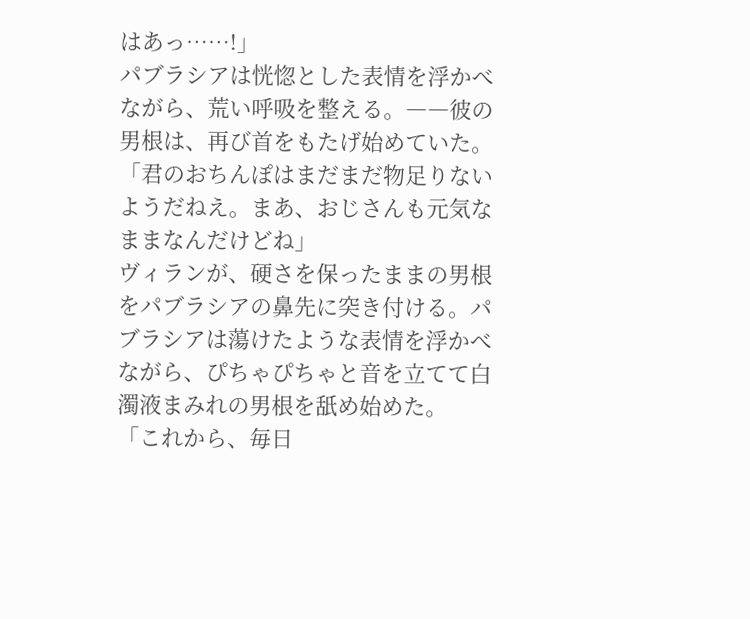はあっ……!」
パブラシアは恍惚とした表情を浮かべながら、荒い呼吸を整える。――彼の男根は、再び首をもたげ始めていた。
「君のおちんぽはまだまだ物足りないようだねえ。まあ、おじさんも元気なままなんだけどね」
ヴィランが、硬さを保ったままの男根をパブラシアの鼻先に突き付ける。パブラシアは蕩けたような表情を浮かべながら、ぴちゃぴちゃと音を立てて白濁液まみれの男根を舐め始めた。
「これから、毎日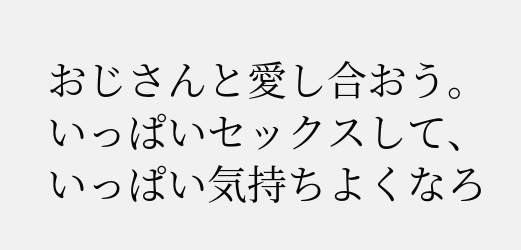おじさんと愛し合おう。いっぱいセックスして、いっぱい気持ちよくなろ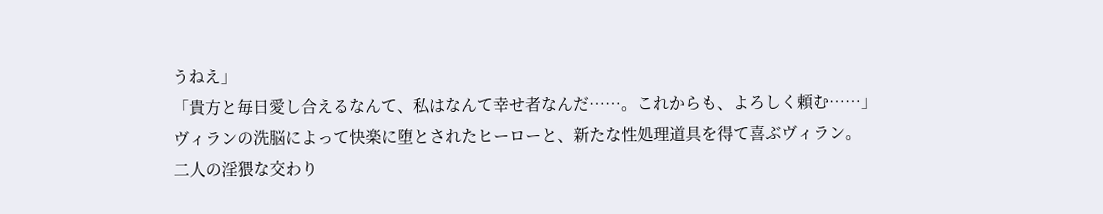うねえ」
「貴方と毎日愛し合えるなんて、私はなんて幸せ者なんだ……。これからも、よろしく頼む……」
ヴィランの洗脳によって快楽に堕とされたヒーローと、新たな性処理道具を得て喜ぶヴィラン。
二人の淫猥な交わり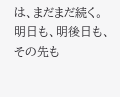は、まだまだ続く。
明日も、明後日も、その先も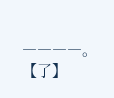――――。
【了】